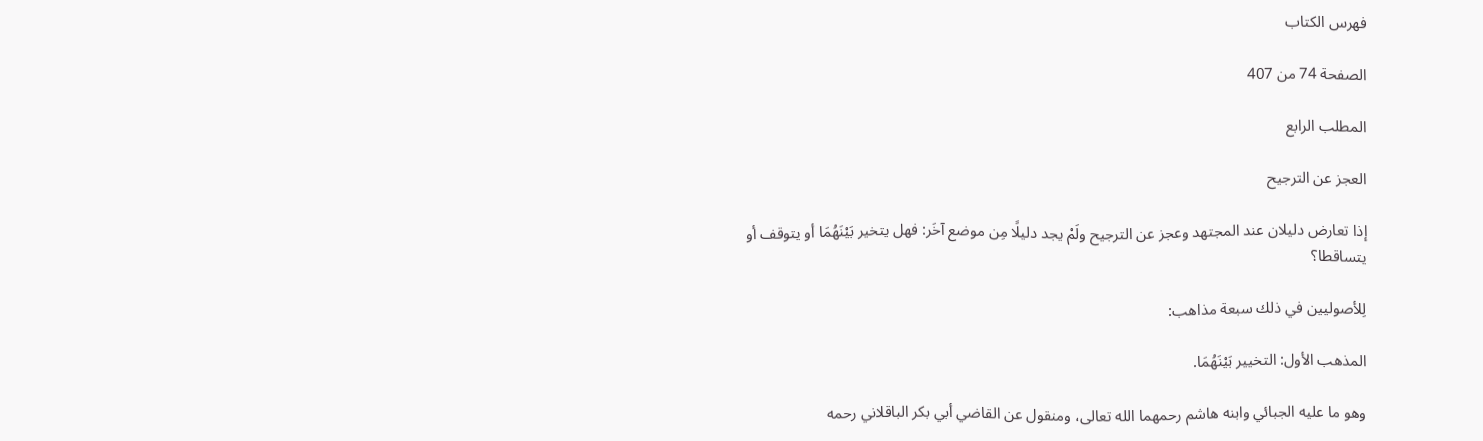فهرس الكتاب

الصفحة 74 من 407

المطلب الرابع

العجز عن الترجيح

إذا تعارض دليلان عند المجتهد وعجز عن الترجيح ولَمْ يجد دليلًا مِن موضع آخَر: فهل يتخير بَيْنَهُمَا أو يتوقف أو يتساقطا؟

لِلأصوليين في ذلك سبعة مذاهب:

المذهب الأول: التخيير بَيْنَهُمَا.

وهو ما عليه الجبائي وابنه هاشم رحمهما الله تعالى، ومنقول عن القاضي أبي بكر الباقلاني رحمه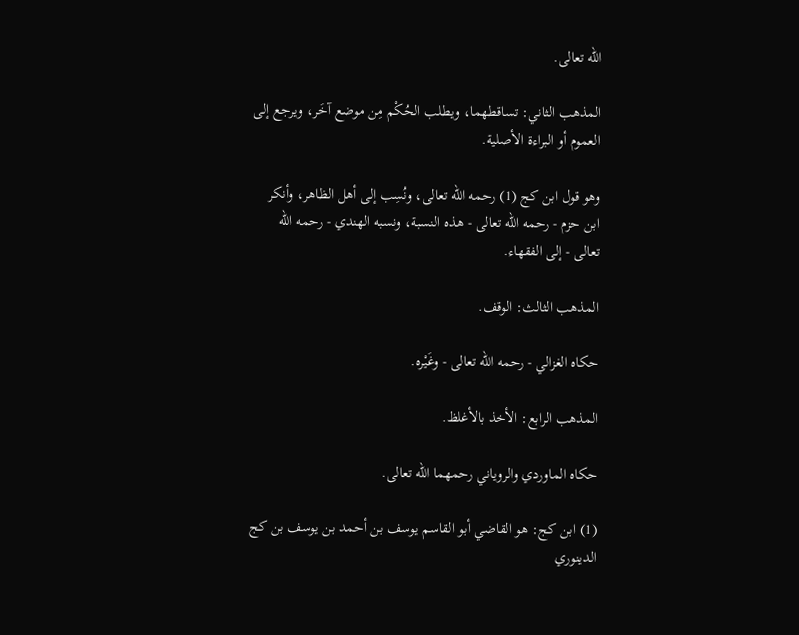الله تعالى.

المذهب الثاني: تساقطهما، ويطلب الحُكْم مِن موضع آخَر، ويرجع إلى العموم أو البراءة الأصلية.

وهو قول ابن كج (1) رحمه الله تعالى، ونُسِب إلى أهل الظاهر، وأنكر ابن حزم - رحمه الله تعالى - هذه النسبة، ونسبه الهندي - رحمه الله تعالى - إلى الفقهاء.

المذهب الثالث: الوقف.

حكاه الغزالي - رحمه الله تعالى - وغَيْره.

المذهب الرابع: الأخذ بالأغلظ.

حكاه الماوردي والروياني رحمهما الله تعالى.

(1) ابن كج: هو القاضي أبو القاسم يوسف بن أحمد بن يوسف بن كج الدينوري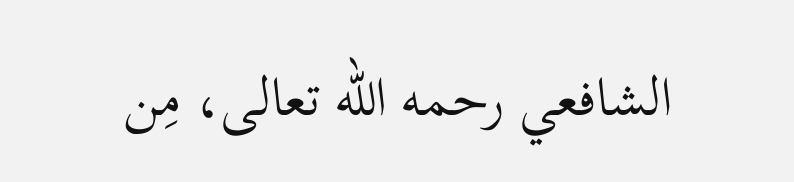الشافعي رحمه الله تعالى، مِن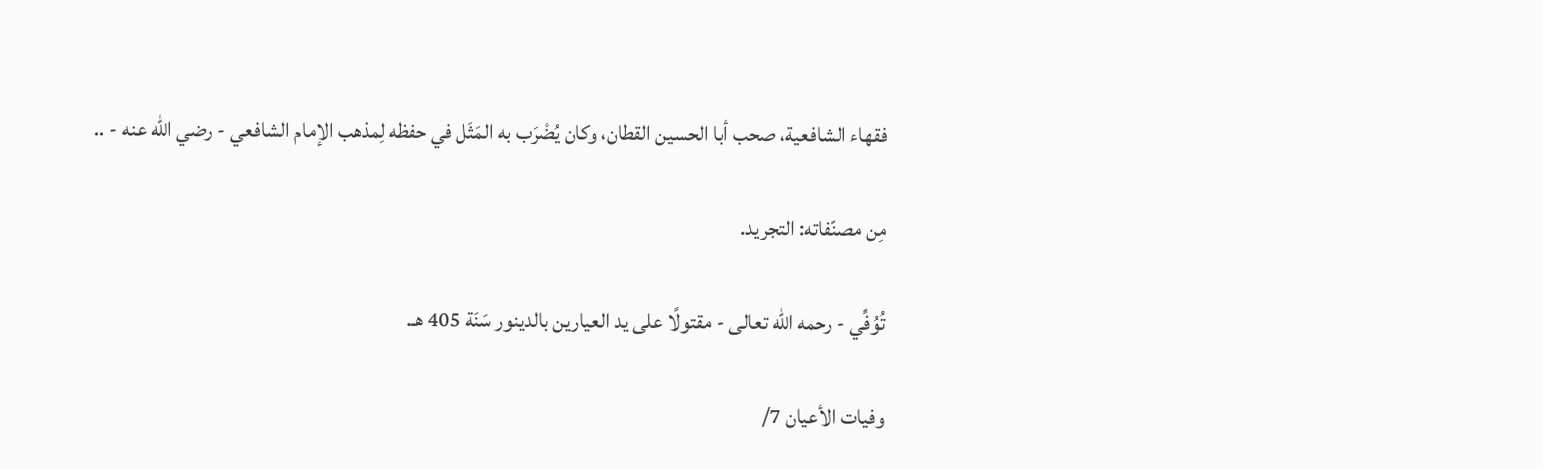فقهاء الشافعية، صحب أبا الحسين القطان، وكان يُضْرَب به المَثَل في حفظه لِمذهب الإمام الشافعي - رضي الله عنه - ..

مِن مصنّفاته: التجريد.

تُوُفِّي - رحمه الله تعالى - مقتولًا على يد العيارين بالدينور سَنَة 405 هـ.

وفيات الأعيان 7/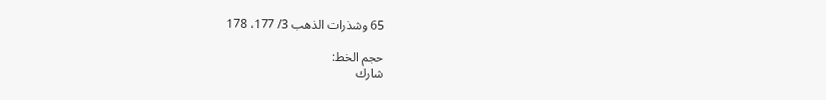65 وشذرات الذهب 3/ 177، 178

حجم الخط:
شارك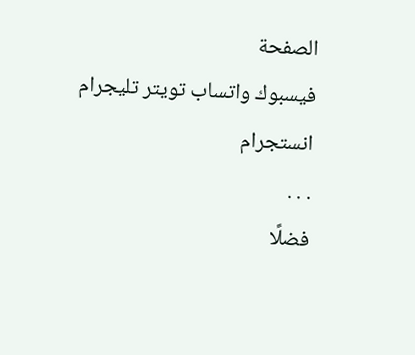الصفحة
فيسبوك واتساب تويتر تليجرام انستجرام
. . .
فضلًا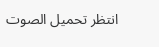انتظر تحميل الصوت